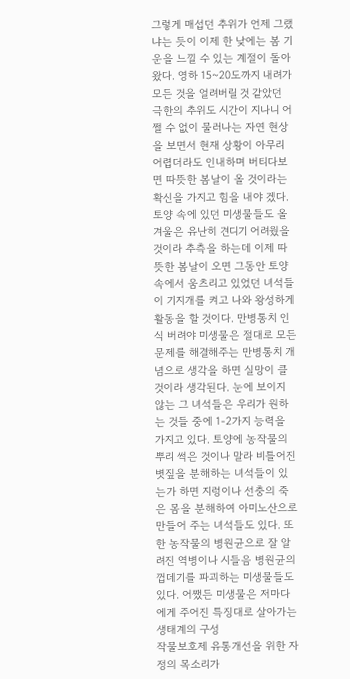그렇게 매섭던 추위가 언제 그랬냐는 듯이 이제 한 낮에는 봄 기운을 느낄 수 있는 계절이 돌아왔다. 영하 15~20도까지 내려가 모든 것을 얼려버릴 것 같았던 극한의 추위도 시간이 지나니 어쩔 수 없이 물러나는 자연 현상을 보면서 현재 상황이 아무리 어렵더라도 인내하며 버티다보면 따뜻한 봄날이 올 것이라는 확신을 가지고 힘을 내야 겠다. 토양 속에 있던 미생물들도 올 겨울은 유난히 견디기 어려웠을 것이라 추측을 하는데 이제 따뜻한 봄날이 오면 그동안 토양 속에서 움츠리고 있었던 녀석들이 기지개를 켜고 나와 왕성하게 활동을 할 것이다. 만병통치 인식 버려야 미생물은 절대로 모든 문제를 해결해주는 만병통치 개념으로 생각을 하면 실망이 클 것이라 생각된다. 눈에 보이지 않는 그 녀석들은 우리가 원하는 것들 중에 1-2가지 능력을 가지고 있다. 토양에 농작물의 뿌리 썩은 것이나 말라 비틀어진 볏짚을 분해하는 녀석들이 있는가 하면 지렁이나 선충의 죽은 몸을 분해하여 아미노산으로 만들어 주는 녀석들도 있다. 또한 농작물의 병원균으로 잘 알려진 역병이나 시들음 병원균의 껍데기를 파괴하는 미생물들도 있다. 어쨌든 미생물은 저마다에게 주어진 특징대로 살아가는 생태계의 구성
작물보호제 유통개선을 위한 자정의 목소리가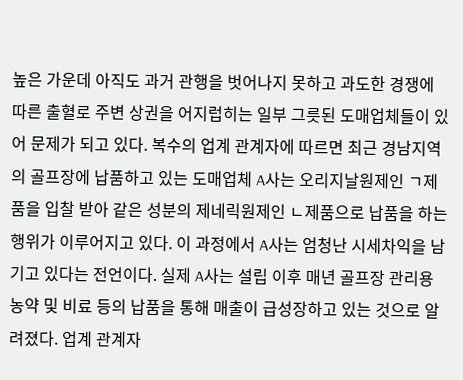높은 가운데 아직도 과거 관행을 벗어나지 못하고 과도한 경쟁에 따른 출혈로 주변 상권을 어지럽히는 일부 그릇된 도매업체들이 있어 문제가 되고 있다. 복수의 업계 관계자에 따르면 최근 경남지역의 골프장에 납품하고 있는 도매업체 A사는 오리지날원제인 ㄱ제품을 입찰 받아 같은 성분의 제네릭원제인 ㄴ제품으로 납품을 하는 행위가 이루어지고 있다. 이 과정에서 A사는 엄청난 시세차익을 남기고 있다는 전언이다. 실제 A사는 설립 이후 매년 골프장 관리용 농약 및 비료 등의 납품을 통해 매출이 급성장하고 있는 것으로 알려졌다. 업계 관계자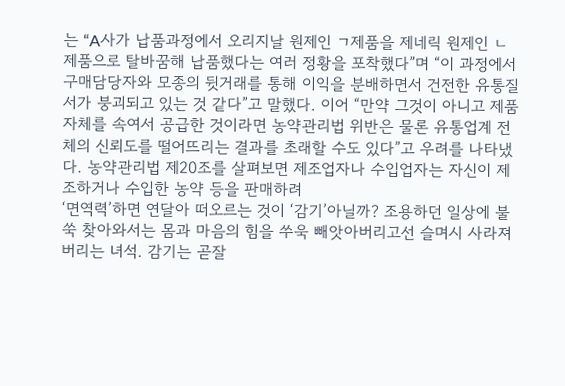는 “A사가 납품과정에서 오리지날 원제인 ㄱ제품을 제네릭 원제인 ㄴ제품으로 탈바꿈해 납품했다는 여러 정황을 포착했다”며 “이 과정에서 구매담당자와 모종의 뒷거래를 통해 이익을 분배하면서 건전한 유통질서가 붕괴되고 있는 것 같다”고 말했다. 이어 “만약 그것이 아니고 제품자체를 속여서 공급한 것이라면 농약관리법 위반은 물론 유통업계 전체의 신뢰도를 떨어뜨리는 결과를 초래할 수도 있다”고 우려를 나타냈다. 농약관리법 제20조를 살펴보면 제조업자나 수입업자는 자신이 제조하거나 수입한 농약 등을 판매하려
‘면역력’하면 연달아 떠오르는 것이 ‘감기’아닐까? 조용하던 일상에 불쑥 찾아와서는 몸과 마음의 힘을 쑤욱 빼앗아버리고선 슬며시 사라져버리는 녀석. 감기는 곧잘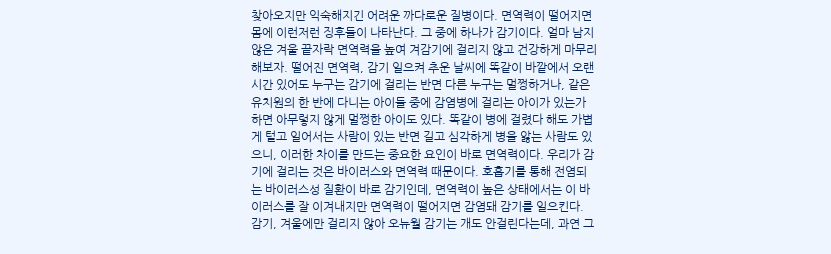찾아오지만 익숙해지긴 어려운 까다로운 질병이다. 면역력이 떨어지면 몸에 이런저런 징후들이 나타난다. 그 중에 하나가 감기이다. 얼마 남지 않은 겨울 끝자락 면역력을 높여 겨감기에 걸리지 않고 건강하게 마무리해보자. 떨어진 면역력, 감기 일으켜 추운 날씨에 똑같이 바깥에서 오랜 시간 있어도 누구는 감기에 걸리는 반면 다른 누구는 멀쩡하거나, 같은 유치원의 한 반에 다니는 아이들 중에 감염병에 걸리는 아이가 있는가 하면 아무렇지 않게 멀쩡한 아이도 있다. 똑같이 병에 걸렸다 해도 가볍게 털고 일어서는 사람이 있는 반면 길고 심각하게 병을 앓는 사람도 있으니, 이러한 차이를 만드는 중요한 요인이 바로 면역력이다. 우리가 감기에 걸리는 것은 바이러스와 면역력 때문이다. 호흡기를 통해 전염되는 바이러스성 질환이 바로 감기인데, 면역력이 높은 상태에서는 이 바이러스를 잘 이겨내지만 면역력이 떨어지면 감염돼 감기를 일으킨다. 감기, 겨울에만 걸리지 않아 오뉴월 감기는 개도 안걸린다는데, 과연 그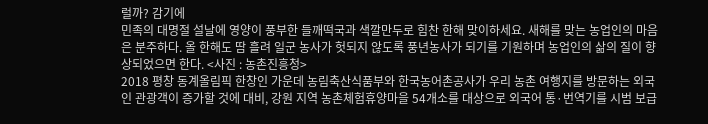럴까? 감기에
민족의 대명절 설날에 영양이 풍부한 들깨떡국과 색깔만두로 힘찬 한해 맞이하세요. 새해를 맞는 농업인의 마음은 분주하다. 올 한해도 땀 흘려 일군 농사가 헛되지 않도록 풍년농사가 되기를 기원하며 농업인의 삶의 질이 향상되었으면 한다. <사진 : 농촌진흥청>
2018 평창 동계올림픽 한창인 가운데 농림축산식품부와 한국농어촌공사가 우리 농촌 여행지를 방문하는 외국인 관광객이 증가할 것에 대비, 강원 지역 농촌체험휴양마을 54개소를 대상으로 외국어 통·번역기를 시범 보급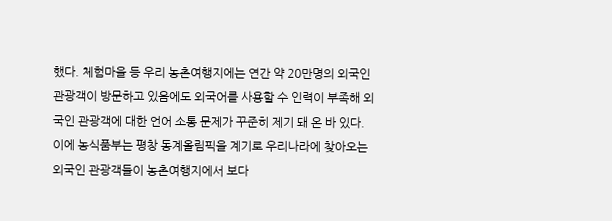했다. 체험마을 등 우리 농촌여행지에는 연간 약 20만명의 외국인 관광객이 방문하고 있음에도 외국어를 사용할 수 인력이 부족해 외국인 관광객에 대한 언어 소통 문제가 꾸준히 제기 돼 온 바 있다. 이에 농식품부는 평창 동계올림픽을 계기로 우리나라에 찾아오는 외국인 관광객들이 농촌여행지에서 보다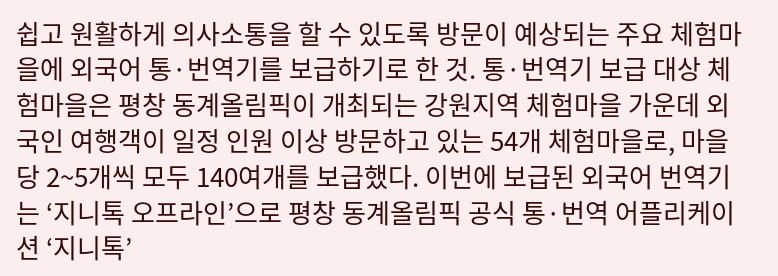쉽고 원활하게 의사소통을 할 수 있도록 방문이 예상되는 주요 체험마을에 외국어 통·번역기를 보급하기로 한 것. 통·번역기 보급 대상 체험마을은 평창 동계올림픽이 개최되는 강원지역 체험마을 가운데 외국인 여행객이 일정 인원 이상 방문하고 있는 54개 체험마을로, 마을당 2~5개씩 모두 140여개를 보급했다. 이번에 보급된 외국어 번역기는 ‘지니톡 오프라인’으로 평창 동계올림픽 공식 통·번역 어플리케이션 ‘지니톡’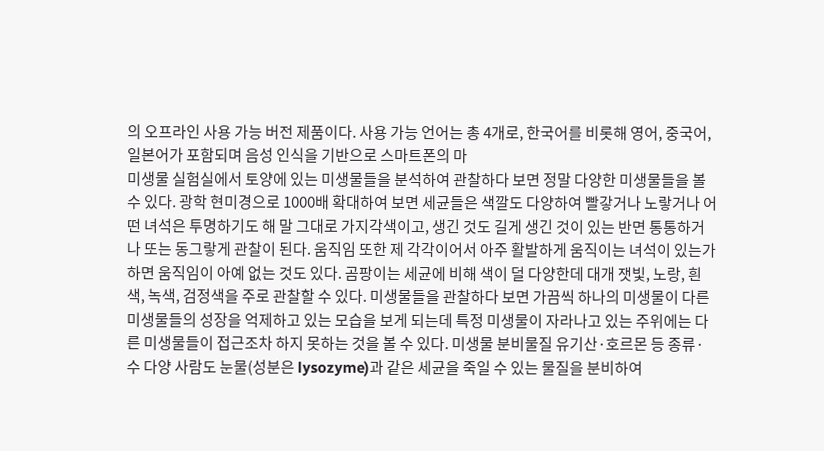의 오프라인 사용 가능 버전 제품이다. 사용 가능 언어는 총 4개로, 한국어를 비롯해 영어, 중국어, 일본어가 포함되며 음성 인식을 기반으로 스마트폰의 마
미생물 실험실에서 토양에 있는 미생물들을 분석하여 관찰하다 보면 정말 다양한 미생물들을 볼 수 있다. 광학 현미경으로 1000배 확대하여 보면 세균들은 색깔도 다양하여 빨갛거나 노랗거나 어떤 녀석은 투명하기도 해 말 그대로 가지각색이고, 생긴 것도 길게 생긴 것이 있는 반면 통통하거나 또는 동그랗게 관찰이 된다. 움직임 또한 제 각각이어서 아주 활발하게 움직이는 녀석이 있는가 하면 움직임이 아예 없는 것도 있다. 곰팡이는 세균에 비해 색이 덜 다양한데 대개 잿빛, 노랑, 흰색, 녹색, 검정색을 주로 관찰할 수 있다. 미생물들을 관찰하다 보면 가끔씩 하나의 미생물이 다른 미생물들의 성장을 억제하고 있는 모습을 보게 되는데 특정 미생물이 자라나고 있는 주위에는 다른 미생물들이 접근조차 하지 못하는 것을 볼 수 있다. 미생물 분비물질 유기산·호르몬 등 종류·수 다양 사람도 눈물(성분은 lysozyme)과 같은 세균을 죽일 수 있는 물질을 분비하여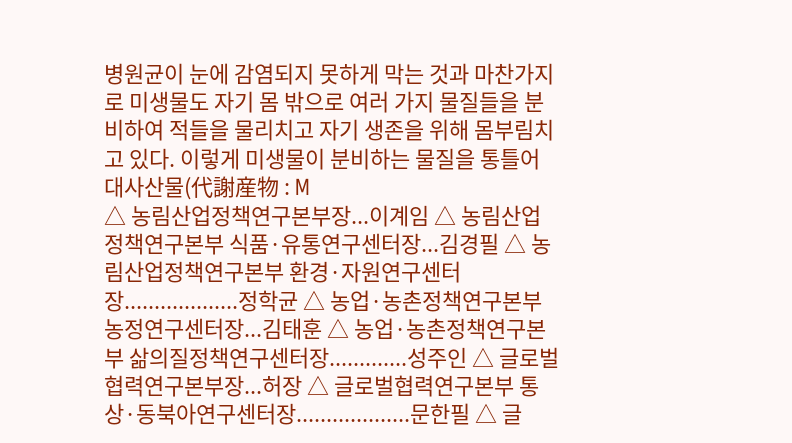병원균이 눈에 감염되지 못하게 막는 것과 마찬가지로 미생물도 자기 몸 밖으로 여러 가지 물질들을 분비하여 적들을 물리치고 자기 생존을 위해 몸부림치고 있다. 이렇게 미생물이 분비하는 물질을 통틀어 대사산물(代謝産物 : M
△ 농림산업정책연구본부장...이계임 △ 농림산업정책연구본부 식품·유통연구센터장...김경필 △ 농림산업정책연구본부 환경·자원연구센터장...................정학균 △ 농업·농촌정책연구본부 농정연구센터장...김태훈 △ 농업·농촌정책연구본부 삶의질정책연구센터장.............성주인 △ 글로벌협력연구본부장...허장 △ 글로벌협력연구본부 통상·동북아연구센터장...................문한필 △ 글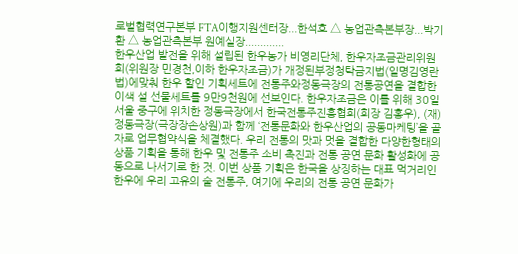로벌협력연구본부 FTA이행지원센터장...한석호 △ 농업관측본부장...박기환 △ 농업관측본부 원예실장.............
한우산업 발전을 위해 설립된 한우농가 비영리단체, 한우자조금관리위원회(위원장 민경천,이하 한우자조금)가 개정된부정청탁금지법(일명김영란법)에맞춰 한우 할인 기획세트에 전통주와정동극장의 전통공연을 결합한 이색 설 선물세트를 9만9천원에 선보인다. 한우자조금은 이를 위해 30일 서울 중구에 위치한 정동극장에서 한국전통주진흥협회(회장 김홍우), (재)정동극장(극장장손상원)과 함께 ‘전통문화와 한우산업의 공동마케팅’을 골자로 업무협약식을 체결했다. 우리 전통의 맛과 멋을 결합한 다양한형태의 상품 기획을 통해 한우 및 전통주 소비 촉진과 전통 공연 문화 활성화에 공동으로 나서기로 한 것. 이번 상품 기획은 한국을 상징하는 대표 먹거리인한우에 우리 고유의 술 전통주, 여기에 우리의 전통 공연 문화가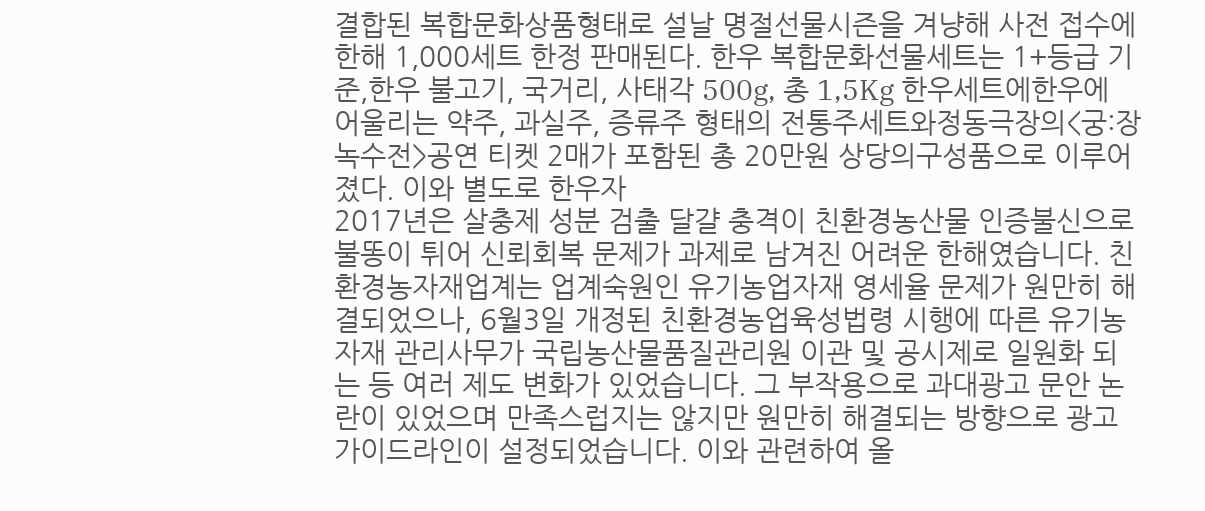결합된 복합문화상품형태로 설날 명절선물시즌을 겨냥해 사전 접수에 한해 1,000세트 한정 판매된다. 한우 복합문화선물세트는 1+등급 기준,한우 불고기, 국거리, 사태각 500g, 총 1,5Kg 한우세트에한우에 어울리는 약주, 과실주, 증류주 형태의 전통주세트와정동극장의<궁:장녹수전>공연 티켓 2매가 포함된 총 20만원 상당의구성품으로 이루어졌다. 이와 별도로 한우자
2017년은 살충제 성분 검출 달걀 충격이 친환경농산물 인증불신으로 불똥이 튀어 신뢰회복 문제가 과제로 남겨진 어려운 한해였습니다. 친환경농자재업계는 업계숙원인 유기농업자재 영세율 문제가 원만히 해결되었으나, 6월3일 개정된 친환경농업육성법령 시행에 따른 유기농자재 관리사무가 국립농산물품질관리원 이관 및 공시제로 일원화 되는 등 여러 제도 변화가 있었습니다. 그 부작용으로 과대광고 문안 논란이 있었으며 만족스럽지는 않지만 원만히 해결되는 방향으로 광고 가이드라인이 설정되었습니다. 이와 관련하여 올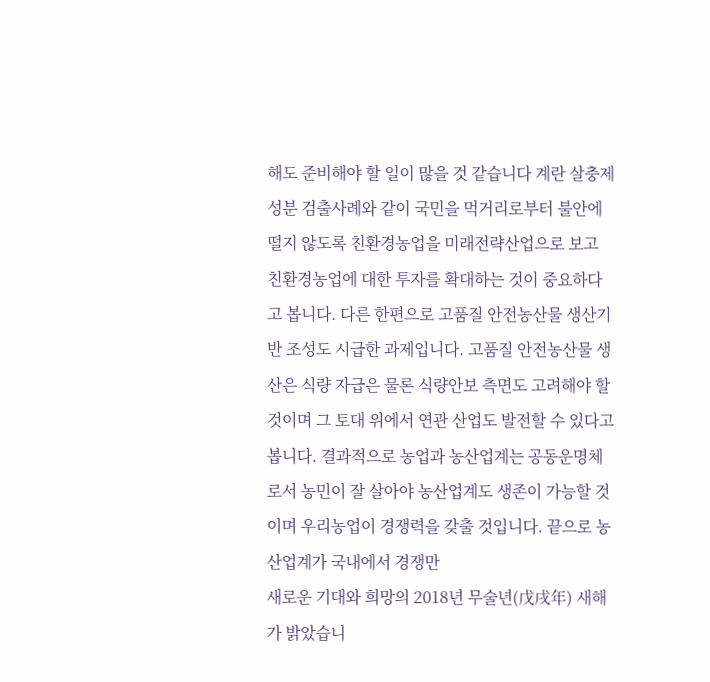해도 준비해야 할 일이 많을 것 같습니다 계란 살충제 성분 검출사례와 같이 국민을 먹거리로부터 불안에 떨지 않도록 친환경농업을 미래전략산업으로 보고 친환경농업에 대한 투자를 확대하는 것이 중요하다고 봅니다. 다른 한편으로 고품질 안전농산물 생산기반 조성도 시급한 과제입니다. 고품질 안전농산물 생산은 식량 자급은 물론 식량안보 측면도 고려해야 할 것이며 그 토대 위에서 연관 산업도 발전할 수 있다고 봅니다. 결과적으로 농업과 농산업계는 공동운명체로서 농민이 잘 살아야 농산업계도 생존이 가능할 것이며 우리농업이 경쟁력을 갖출 것입니다. 끝으로 농산업계가 국내에서 경쟁만
새로운 기대와 희망의 2018년 무술년(戊戌年) 새해가 밝았습니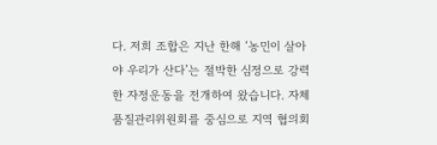다. 저희 조합은 지난 한해 ‘농민이 살아야 우리가 산다’는 절박한 심정으로 강력한 자정운동을 전개하여 왔습니다. 자체 품질관리위원회를 중심으로 지역 협의회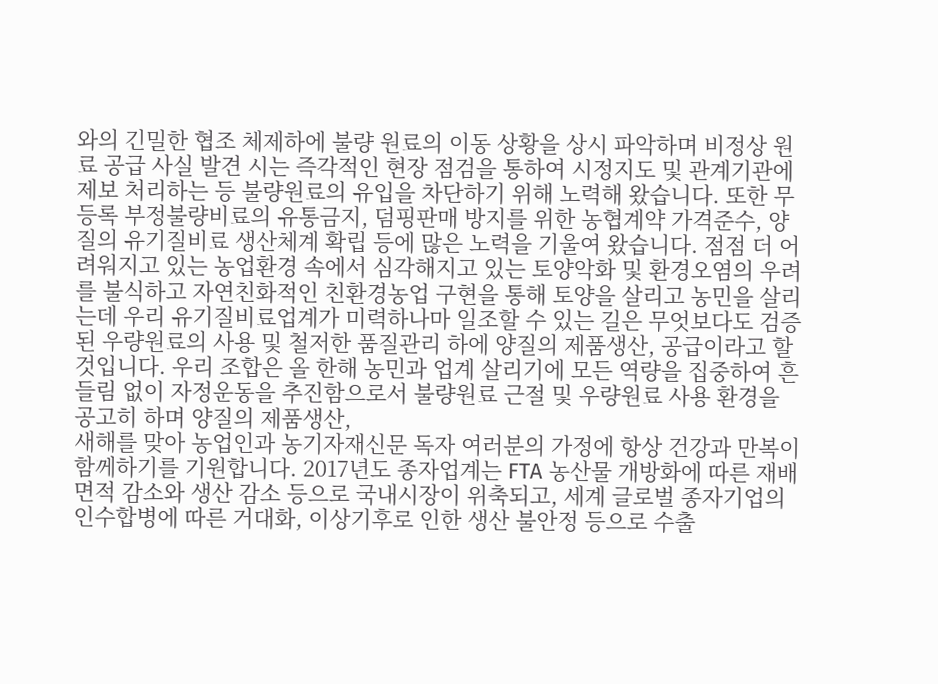와의 긴밀한 협조 체제하에 불량 원료의 이동 상황을 상시 파악하며 비정상 원료 공급 사실 발견 시는 즉각적인 현장 점검을 통하여 시정지도 및 관계기관에 제보 처리하는 등 불량원료의 유입을 차단하기 위해 노력해 왔습니다. 또한 무등록 부정불량비료의 유통금지, 덤핑판매 방지를 위한 농협계약 가격준수, 양질의 유기질비료 생산체계 확립 등에 많은 노력을 기울여 왔습니다. 점점 더 어려워지고 있는 농업환경 속에서 심각해지고 있는 토양악화 및 환경오염의 우려를 불식하고 자연친화적인 친환경농업 구현을 통해 토양을 살리고 농민을 살리는데 우리 유기질비료업계가 미력하나마 일조할 수 있는 길은 무엇보다도 검증된 우량원료의 사용 및 철저한 품질관리 하에 양질의 제품생산, 공급이라고 할 것입니다. 우리 조합은 올 한해 농민과 업계 살리기에 모든 역량을 집중하여 흔들림 없이 자정운동을 추진함으로서 불량원료 근절 및 우량원료 사용 환경을 공고히 하며 양질의 제품생산,
새해를 맞아 농업인과 농기자재신문 독자 여러분의 가정에 항상 건강과 만복이 함께하기를 기원합니다. 2017년도 종자업계는 FTA 농산물 개방화에 따른 재배면적 감소와 생산 감소 등으로 국내시장이 위축되고, 세계 글로벌 종자기업의 인수합병에 따른 거대화, 이상기후로 인한 생산 불안정 등으로 수출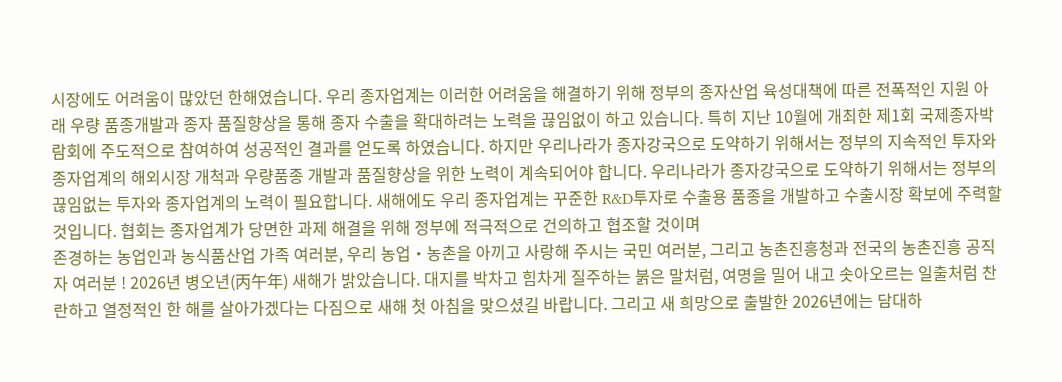시장에도 어려움이 많았던 한해였습니다. 우리 종자업계는 이러한 어려움을 해결하기 위해 정부의 종자산업 육성대책에 따른 전폭적인 지원 아래 우량 품종개발과 종자 품질향상을 통해 종자 수출을 확대하려는 노력을 끊임없이 하고 있습니다. 특히 지난 10월에 개최한 제1회 국제종자박람회에 주도적으로 참여하여 성공적인 결과를 얻도록 하였습니다. 하지만 우리나라가 종자강국으로 도약하기 위해서는 정부의 지속적인 투자와 종자업계의 해외시장 개척과 우량품종 개발과 품질향상을 위한 노력이 계속되어야 합니다. 우리나라가 종자강국으로 도약하기 위해서는 정부의 끊임없는 투자와 종자업계의 노력이 필요합니다. 새해에도 우리 종자업계는 꾸준한 R&D투자로 수출용 품종을 개발하고 수출시장 확보에 주력할 것입니다. 협회는 종자업계가 당면한 과제 해결을 위해 정부에 적극적으로 건의하고 협조할 것이며
존경하는 농업인과 농식품산업 가족 여러분, 우리 농업‧농촌을 아끼고 사랑해 주시는 국민 여러분, 그리고 농촌진흥청과 전국의 농촌진흥 공직자 여러분 ! 2026년 병오년(丙午年) 새해가 밝았습니다. 대지를 박차고 힘차게 질주하는 붉은 말처럼, 여명을 밀어 내고 솟아오르는 일출처럼 찬란하고 열정적인 한 해를 살아가겠다는 다짐으로 새해 첫 아침을 맞으셨길 바랍니다. 그리고 새 희망으로 출발한 2026년에는 담대하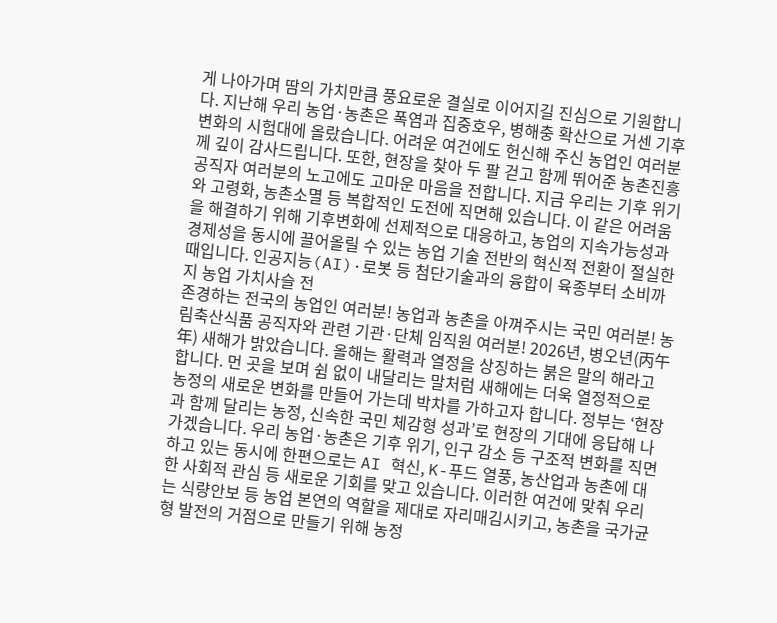게 나아가며 땀의 가치만큼 풍요로운 결실로 이어지길 진심으로 기원합니다. 지난해 우리 농업·농촌은 폭염과 집중호우, 병해충 확산으로 거센 기후변화의 시험대에 올랐습니다. 어려운 여건에도 헌신해 주신 농업인 여러분께 깊이 감사드립니다. 또한, 현장을 찾아 두 팔 걷고 함께 뛰어준 농촌진흥공직자 여러분의 노고에도 고마운 마음을 전합니다. 지금 우리는 기후 위기와 고령화, 농촌소멸 등 복합적인 도전에 직면해 있습니다. 이 같은 어려움을 해결하기 위해 기후변화에 선제적으로 대응하고, 농업의 지속가능성과 경제성을 동시에 끌어올릴 수 있는 농업 기술 전반의 혁신적 전환이 절실한 때입니다. 인공지능(AI)·로봇 등 첨단기술과의 융합이 육종부터 소비까지 농업 가치사슬 전
존경하는 전국의 농업인 여러분! 농업과 농촌을 아껴주시는 국민 여러분! 농림축산식품 공직자와 관련 기관·단체 임직원 여러분! 2026년, 병오년(丙午年) 새해가 밝았습니다. 올해는 활력과 열정을 상징하는 붉은 말의 해라고 합니다. 먼 곳을 보며 쉼 없이 내달리는 말처럼 새해에는 더욱 열정적으로 농정의 새로운 변화를 만들어 가는데 박차를 가하고자 합니다. 정부는 ‘현장과 함께 달리는 농정, 신속한 국민 체감형 성과’로 현장의 기대에 응답해 나가겠습니다. 우리 농업·농촌은 기후 위기, 인구 감소 등 구조적 변화를 직면하고 있는 동시에 한편으로는 AI 혁신, K-푸드 열풍, 농산업과 농촌에 대한 사회적 관심 등 새로운 기회를 맞고 있습니다. 이러한 여건에 맞춰 우리는 식량안보 등 농업 본연의 역할을 제대로 자리매김시키고, 농촌을 국가균형 발전의 거점으로 만들기 위해 농정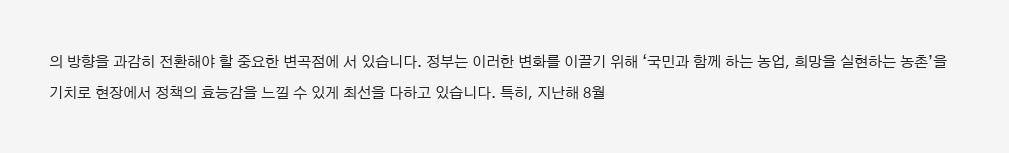의 방향을 과감히 전환해야 할 중요한 변곡점에 서 있습니다. 정부는 이러한 변화를 이끌기 위해 ‘국민과 함께 하는 농업, 희망을 실현하는 농촌’을 기치로 현장에서 정책의 효능감을 느낄 수 있게 최선을 다하고 있습니다. 특히, 지난해 8월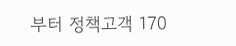부터 정책고객 170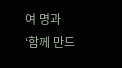여 명과 ‘함께 만드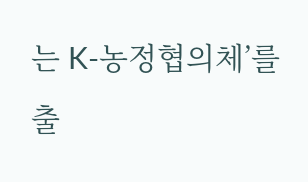는 K-농정협의체’를 출